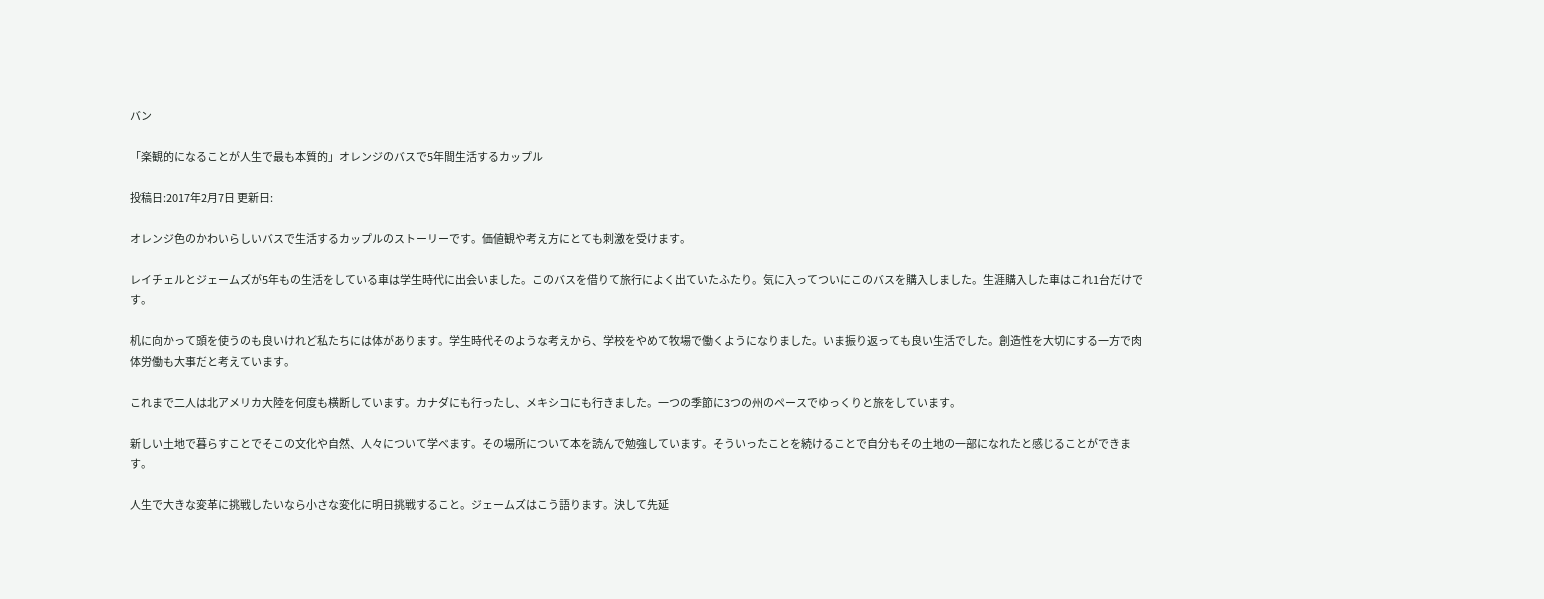バン

「楽観的になることが人生で最も本質的」オレンジのバスで5年間生活するカップル

投稿日:2017年2月7日 更新日:

オレンジ色のかわいらしいバスで生活するカップルのストーリーです。価値観や考え方にとても刺激を受けます。

レイチェルとジェームズが5年もの生活をしている車は学生時代に出会いました。このバスを借りて旅行によく出ていたふたり。気に入ってついにこのバスを購入しました。生涯購入した車はこれ1台だけです。

机に向かって頭を使うのも良いけれど私たちには体があります。学生時代そのような考えから、学校をやめて牧場で働くようになりました。いま振り返っても良い生活でした。創造性を大切にする一方で肉体労働も大事だと考えています。

これまで二人は北アメリカ大陸を何度も横断しています。カナダにも行ったし、メキシコにも行きました。一つの季節に3つの州のペースでゆっくりと旅をしています。

新しい土地で暮らすことでそこの文化や自然、人々について学べます。その場所について本を読んで勉強しています。そういったことを続けることで自分もその土地の一部になれたと感じることができます。

人生で大きな変革に挑戦したいなら小さな変化に明日挑戦すること。ジェームズはこう語ります。決して先延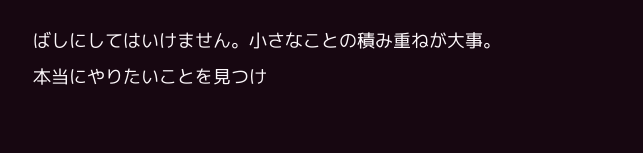ばしにしてはいけません。小さなことの積み重ねが大事。本当にやりたいことを見つけ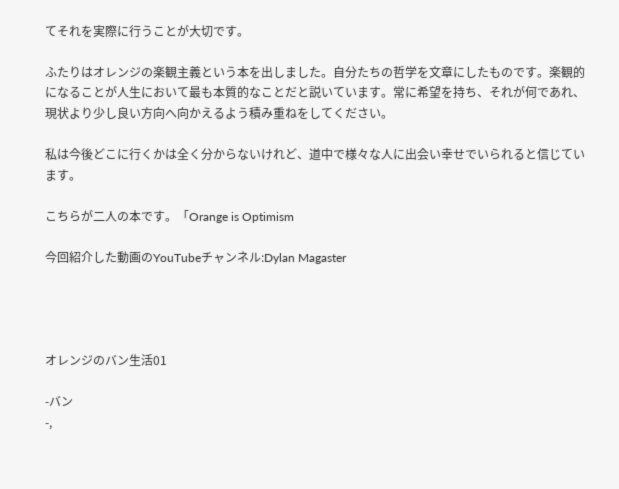てそれを実際に行うことが大切です。

ふたりはオレンジの楽観主義という本を出しました。自分たちの哲学を文章にしたものです。楽観的になることが人生において最も本質的なことだと説いています。常に希望を持ち、それが何であれ、現状より少し良い方向へ向かえるよう積み重ねをしてください。

私は今後どこに行くかは全く分からないけれど、道中で様々な人に出会い幸せでいられると信じています。

こちらが二人の本です。「Orange is Optimism

今回紹介した動画のYouTubeチャンネル:Dylan Magaster




オレンジのバン生活01

-バン
-,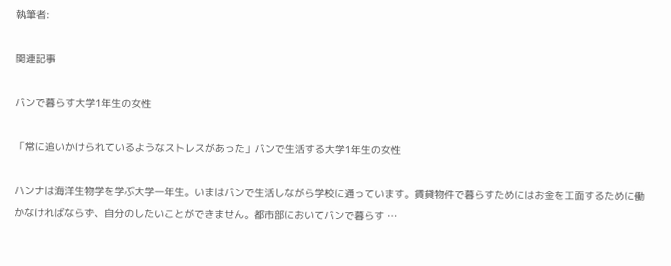執筆者:

関連記事

バンで暮らす大学1年生の女性

「常に追いかけられているようなストレスがあった」バンで生活する大学1年生の女性

ハンナは海洋生物学を学ぶ大学一年生。いまはバンで生活しながら学校に通っています。賃貸物件で暮らすためにはお金を工面するために働かなければならず、自分のしたいことができません。都市部においてバンで暮らす …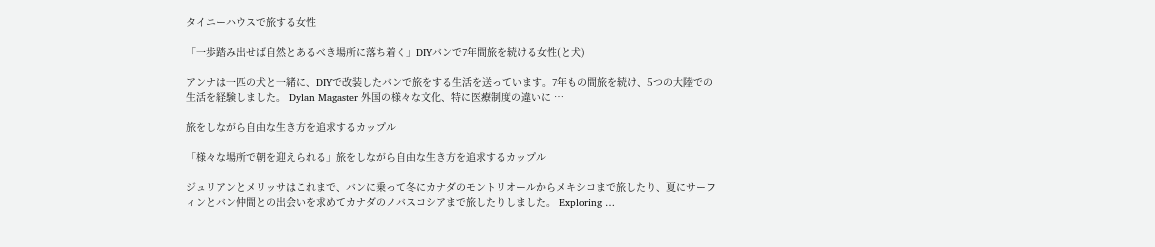タイニーハウスで旅する女性

「一歩踏み出せば自然とあるべき場所に落ち着く」DIYバンで7年間旅を続ける女性(と犬)

アンナは一匹の犬と一緒に、DIYで改装したバンで旅をする生活を送っています。7年もの間旅を続け、5つの大陸での生活を経験しました。 Dylan Magaster 外国の様々な文化、特に医療制度の違いに …

旅をしながら自由な生き方を追求するカップル

「様々な場所で朝を迎えられる」旅をしながら自由な生き方を追求するカップル

ジュリアンとメリッサはこれまで、バンに乗って冬にカナダのモントリオールからメキシコまで旅したり、夏にサーフィンとバン仲間との出会いを求めてカナダのノバスコシアまで旅したりしました。 Exploring …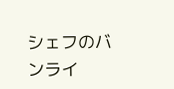シェフのバンライ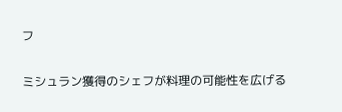フ

ミシュラン獲得のシェフが料理の可能性を広げる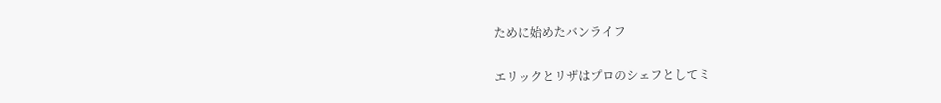ために始めたバンライフ

エリックとリザはプロのシェフとしてミ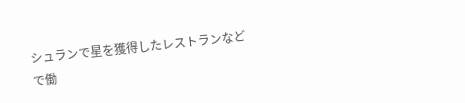シュランで星を獲得したレストランなどで働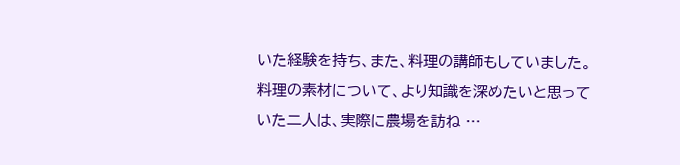いた経験を持ち、また、料理の講師もしていました。 料理の素材について、より知識を深めたいと思っていた二人は、実際に農場を訪ね …